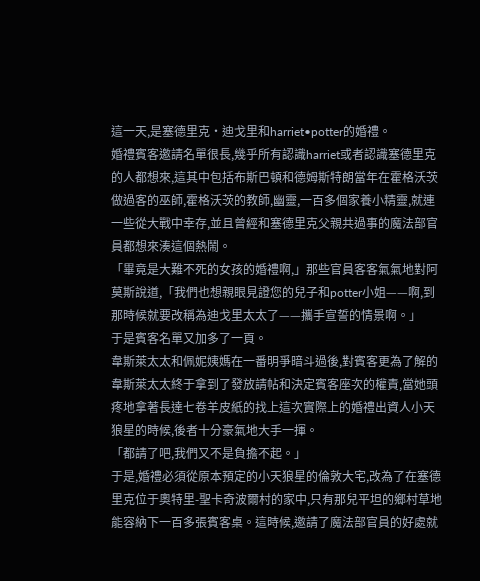這一天,是塞德里克•迪戈里和harriet•potter的婚禮。
婚禮賓客邀請名單很長,幾乎所有認識harriet或者認識塞德里克的人都想來,這其中包括布斯巴頓和德姆斯特朗當年在霍格沃茨做過客的巫師,霍格沃茨的教師,幽靈,一百多個家養小精靈,就連一些從大戰中幸存,並且曾經和塞德里克父親共過事的魔法部官員都想來湊這個熱鬧。
「畢竟是大難不死的女孩的婚禮啊,」那些官員客客氣氣地對阿莫斯說道,「我們也想親眼見證您的兒子和potter小姐——啊,到那時候就要改稱為迪戈里太太了——攜手宣誓的情景啊。」
于是賓客名單又加多了一頁。
韋斯萊太太和佩妮姨媽在一番明爭暗斗過後,對賓客更為了解的韋斯萊太太終于拿到了發放請帖和決定賓客座次的權責,當她頭疼地拿著長達七卷羊皮紙的找上這次實際上的婚禮出資人小天狼星的時候,後者十分豪氣地大手一揮。
「都請了吧,我們又不是負擔不起。」
于是,婚禮必須從原本預定的小天狼星的倫敦大宅,改為了在塞德里克位于奧特里-聖卡奇波爾村的家中,只有那兒平坦的鄉村草地能容納下一百多張賓客桌。這時候,邀請了魔法部官員的好處就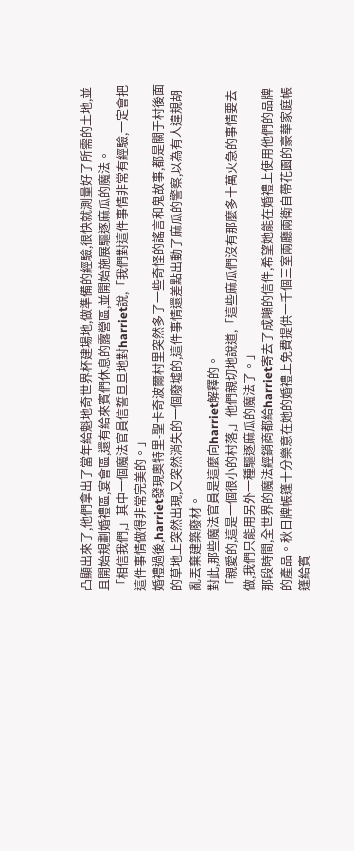凸顯出來了,他們拿出了當年給魁地奇世界杯建場地,做準備的經驗,很快就測量好了所需的土地,並且開始規劃婚禮區,宴會區,還有給來賓們休息的露營區,並開始施展驅逐麻瓜的魔法。
「相信我們,」其中一個魔法官員信誓旦旦地對harriet說,「我們對這件事情非常有經驗,一定會把這件事情做得非常完美的。」
婚禮過後,harriet發現奧特里-聖卡奇波爾村里突然多了一些奇怪的謠言和鬼故事,都是關于村後面的草地上突然出現,又突然消失的一個廢墟的,這件事情還差點出動了麻瓜的警察,以為有人違規胡亂丟棄建築廢材。
對此,那些魔法官員是這麼向harriet解釋的。
「親愛的,這是一個很小的村落,」他們親切地說道,「這些麻瓜們沒有那麼多十萬火急的事情要去做,我們只能用另外一種驅逐麻瓜的魔法了。」
那段時間,全世界的魔法經銷商都給harriet寄去了成噸的信件,希望她能在婚禮上使用他們的品牌的產品。秋日牌帳篷十分樂意在她的婚禮上免費提供一千個三室兩廳兩衛自帶花園的豪華家庭帳篷給賓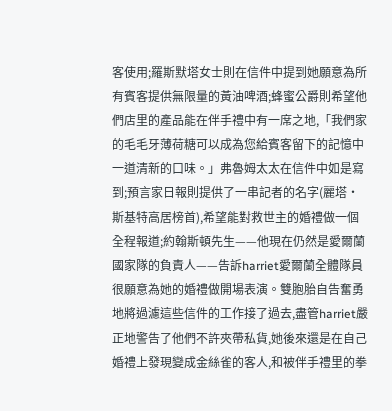客使用;羅斯默塔女士則在信件中提到她願意為所有賓客提供無限量的黃油啤酒;蜂蜜公爵則希望他們店里的產品能在伴手禮中有一席之地,「我們家的毛毛牙薄荷糖可以成為您給賓客留下的記憶中一道清新的口味。」弗魯姆太太在信件中如是寫到;預言家日報則提供了一串記者的名字(麗塔•斯基特高居榜首),希望能對救世主的婚禮做一個全程報道;約翰斯頓先生——他現在仍然是愛爾蘭國家隊的負責人——告訴harriet愛爾蘭全體隊員很願意為她的婚禮做開場表演。雙胞胎自告奮勇地將過濾這些信件的工作接了過去,盡管harriet嚴正地警告了他們不許夾帶私貨,她後來還是在自己婚禮上發現變成金絲雀的客人,和被伴手禮里的拳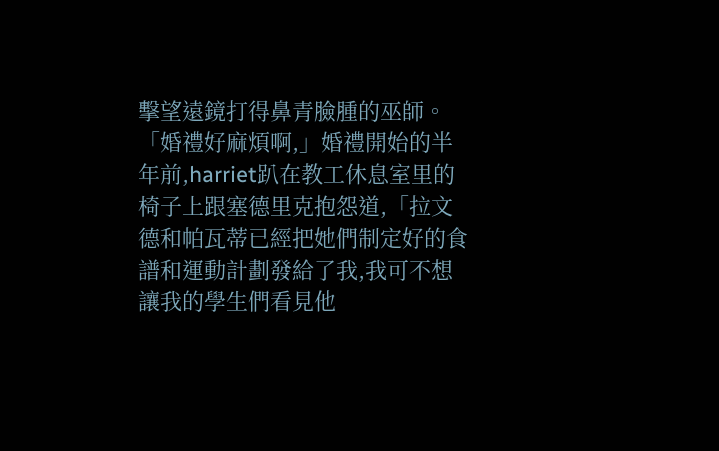擊望遠鏡打得鼻青臉腫的巫師。
「婚禮好麻煩啊,」婚禮開始的半年前,harriet趴在教工休息室里的椅子上跟塞德里克抱怨道,「拉文德和帕瓦蒂已經把她們制定好的食譜和運動計劃發給了我,我可不想讓我的學生們看見他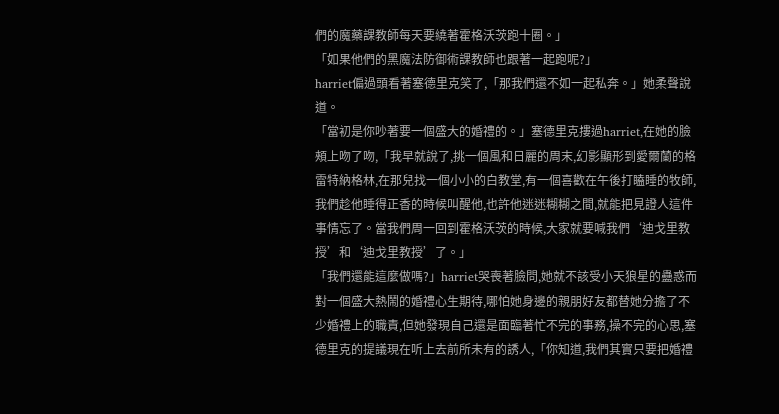們的魔藥課教師每天要繞著霍格沃茨跑十圈。」
「如果他們的黑魔法防御術課教師也跟著一起跑呢?」
harriet偏過頭看著塞德里克笑了,「那我們還不如一起私奔。」她柔聲說道。
「當初是你吵著要一個盛大的婚禮的。」塞德里克摟過harriet,在她的臉頰上吻了吻,「我早就說了,挑一個風和日麗的周末,幻影顯形到愛爾蘭的格雷特納格林,在那兒找一個小小的白教堂,有一個喜歡在午後打瞌睡的牧師,我們趁他睡得正香的時候叫醒他,也許他迷迷糊糊之間,就能把見證人這件事情忘了。當我們周一回到霍格沃茨的時候,大家就要喊我們‘迪戈里教授’和‘迪戈里教授’了。」
「我們還能這麼做嗎?」harriet哭喪著臉問,她就不該受小天狼星的蠱惑而對一個盛大熱鬧的婚禮心生期待,哪怕她身邊的親朋好友都替她分擔了不少婚禮上的職責,但她發現自己還是面臨著忙不完的事務,操不完的心思,塞德里克的提議現在听上去前所未有的誘人,「你知道,我們其實只要把婚禮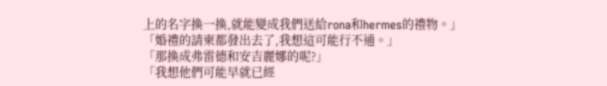上的名字換一換,就能變成我們送給rona和hermes的禮物。」
「婚禮的請柬都發出去了,我想這可能行不通。」
「那換成弗雷德和安吉麗娜的呢?」
「我想他們可能早就已經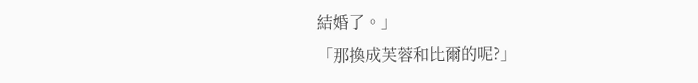結婚了。」
「那換成芙蓉和比爾的呢?」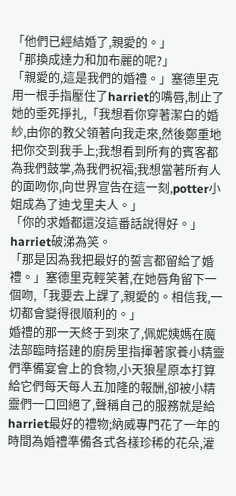「他們已經結婚了,親愛的。」
「那換成達力和加布麗的呢?」
「親愛的,這是我們的婚禮。」塞德里克用一根手指壓住了harriet的嘴唇,制止了她的垂死掙扎,「我想看你穿著潔白的婚紗,由你的教父領著向我走來,然後鄭重地把你交到我手上;我想看到所有的賓客都為我們鼓掌,為我們祝福;我想當著所有人的面吻你,向世界宣告在這一刻,potter小姐成為了迪戈里夫人。」
「你的求婚都還沒這番話說得好。」harriet破涕為笑。
「那是因為我把最好的誓言都留給了婚禮。」塞德里克輕笑著,在她唇角留下一個吻,「我要去上課了,親愛的。相信我,一切都會變得很順利的。」
婚禮的那一天終于到來了,佩妮姨媽在魔法部臨時搭建的廚房里指揮著家養小精靈們準備宴會上的食物,小天狼星原本打算給它們每天每人五加隆的報酬,卻被小精靈們一口回絕了,聲稱自己的服務就是給harriet最好的禮物;納威專門花了一年的時間為婚禮準備各式各樣珍稀的花朵,灌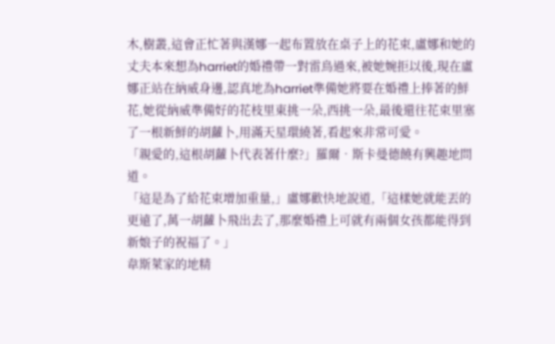木,樹叢,這會正忙著與漢娜一起布置放在桌子上的花束,盧娜和她的丈夫本來想為harriet的婚禮帶一對雷鳥過來,被她婉拒以後,現在盧娜正站在納威身邊,認真地為harriet準備她將要在婚禮上捧著的鮮花,她從納威準備好的花枝里東挑一朵,西挑一朵,最後還往花束里塞了一根新鮮的胡蘿卜,用滿天星環繞著,看起來非常可愛。
「親愛的,這根胡蘿卜代表著什麼?」羅爾•斯卡曼德饒有興趣地問道。
「這是為了給花束增加重量,」盧娜歡快地說道,「這樣她就能丟的更遠了,萬一胡蘿卜飛出去了,那麼婚禮上可就有兩個女孩都能得到新娘子的祝福了。」
韋斯萊家的地精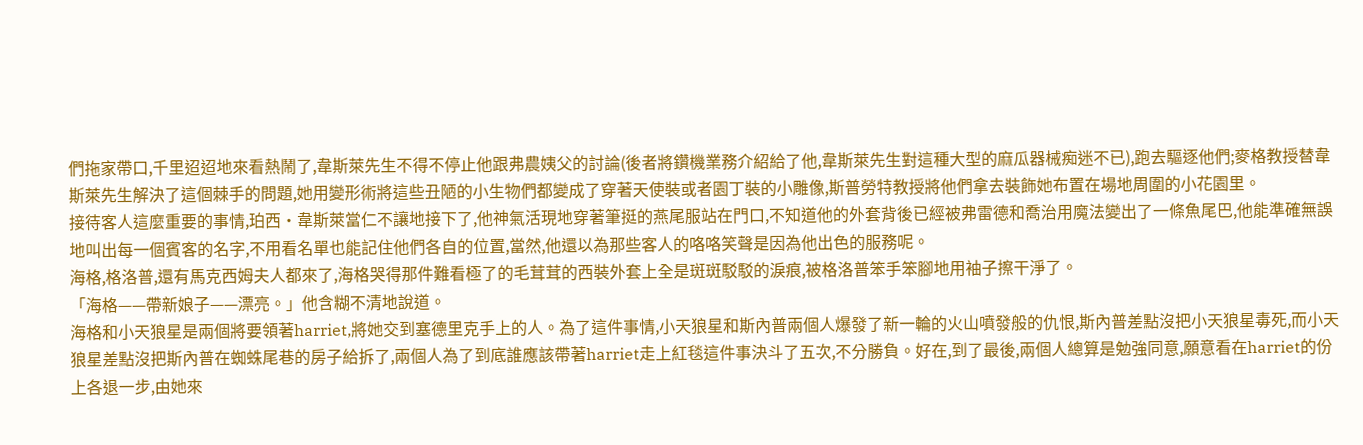們拖家帶口,千里迢迢地來看熱鬧了,韋斯萊先生不得不停止他跟弗農姨父的討論(後者將鑽機業務介紹給了他,韋斯萊先生對這種大型的麻瓜器械痴迷不已),跑去驅逐他們;麥格教授替韋斯萊先生解決了這個棘手的問題,她用變形術將這些丑陋的小生物們都變成了穿著天使裝或者園丁裝的小雕像,斯普勞特教授將他們拿去裝飾她布置在場地周圍的小花園里。
接待客人這麼重要的事情,珀西•韋斯萊當仁不讓地接下了,他神氣活現地穿著筆挺的燕尾服站在門口,不知道他的外套背後已經被弗雷德和喬治用魔法變出了一條魚尾巴,他能準確無誤地叫出每一個賓客的名字,不用看名單也能記住他們各自的位置,當然,他還以為那些客人的咯咯笑聲是因為他出色的服務呢。
海格,格洛普,還有馬克西姆夫人都來了,海格哭得那件難看極了的毛茸茸的西裝外套上全是斑斑駁駁的淚痕,被格洛普笨手笨腳地用袖子擦干淨了。
「海格——帶新娘子——漂亮。」他含糊不清地說道。
海格和小天狼星是兩個將要領著harriet,將她交到塞德里克手上的人。為了這件事情,小天狼星和斯內普兩個人爆發了新一輪的火山噴發般的仇恨,斯內普差點沒把小天狼星毒死,而小天狼星差點沒把斯內普在蜘蛛尾巷的房子給拆了,兩個人為了到底誰應該帶著harriet走上紅毯這件事決斗了五次,不分勝負。好在,到了最後,兩個人總算是勉強同意,願意看在harriet的份上各退一步,由她來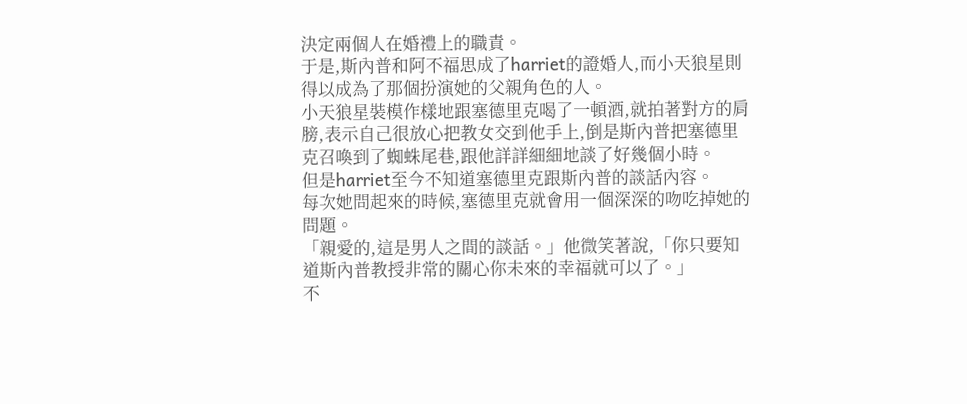決定兩個人在婚禮上的職責。
于是,斯內普和阿不福思成了harriet的證婚人,而小天狼星則得以成為了那個扮演她的父親角色的人。
小天狼星裝模作樣地跟塞德里克喝了一頓酒,就拍著對方的肩膀,表示自己很放心把教女交到他手上,倒是斯內普把塞德里克召喚到了蜘蛛尾巷,跟他詳詳細細地談了好幾個小時。
但是harriet至今不知道塞德里克跟斯內普的談話內容。
每次她問起來的時候,塞德里克就會用一個深深的吻吃掉她的問題。
「親愛的,這是男人之間的談話。」他微笑著說,「你只要知道斯內普教授非常的關心你未來的幸福就可以了。」
不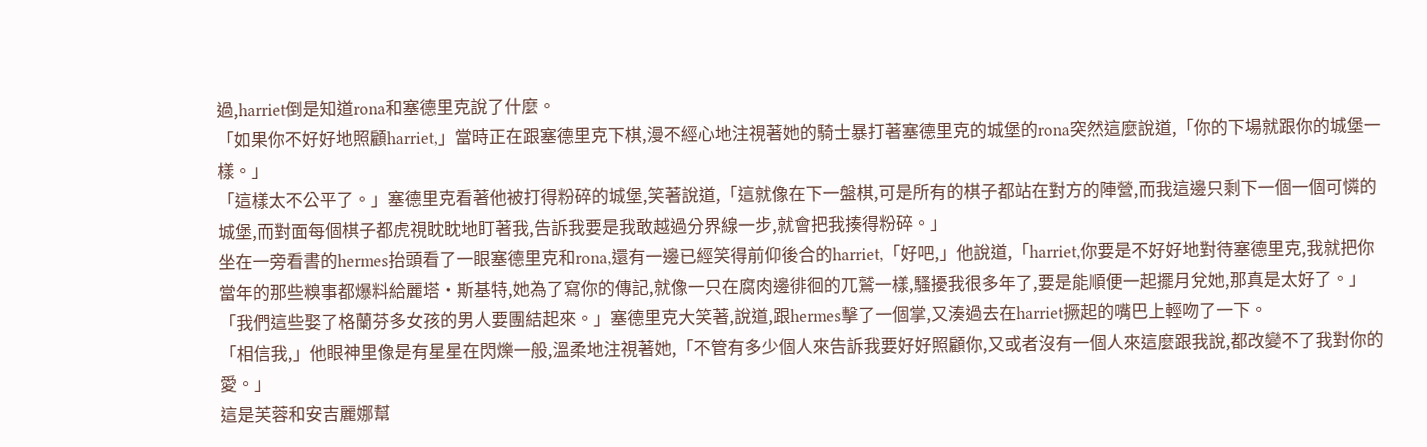過,harriet倒是知道rona和塞德里克說了什麼。
「如果你不好好地照顧harriet,」當時正在跟塞德里克下棋,漫不經心地注視著她的騎士暴打著塞德里克的城堡的rona突然這麼說道,「你的下場就跟你的城堡一樣。」
「這樣太不公平了。」塞德里克看著他被打得粉碎的城堡,笑著說道,「這就像在下一盤棋,可是所有的棋子都站在對方的陣營,而我這邊只剩下一個一個可憐的城堡,而對面每個棋子都虎視眈眈地盯著我,告訴我要是我敢越過分界線一步,就會把我揍得粉碎。」
坐在一旁看書的hermes抬頭看了一眼塞德里克和rona,還有一邊已經笑得前仰後合的harriet,「好吧,」他說道,「harriet,你要是不好好地對待塞德里克,我就把你當年的那些糗事都爆料給麗塔•斯基特,她為了寫你的傳記,就像一只在腐肉邊徘徊的兀鷲一樣,騷擾我很多年了,要是能順便一起擺月兌她,那真是太好了。」
「我們這些娶了格蘭芬多女孩的男人要團結起來。」塞德里克大笑著,說道,跟hermes擊了一個掌,又湊過去在harriet撅起的嘴巴上輕吻了一下。
「相信我,」他眼神里像是有星星在閃爍一般,溫柔地注視著她,「不管有多少個人來告訴我要好好照顧你,又或者沒有一個人來這麼跟我說,都改變不了我對你的愛。」
這是芙蓉和安吉麗娜幫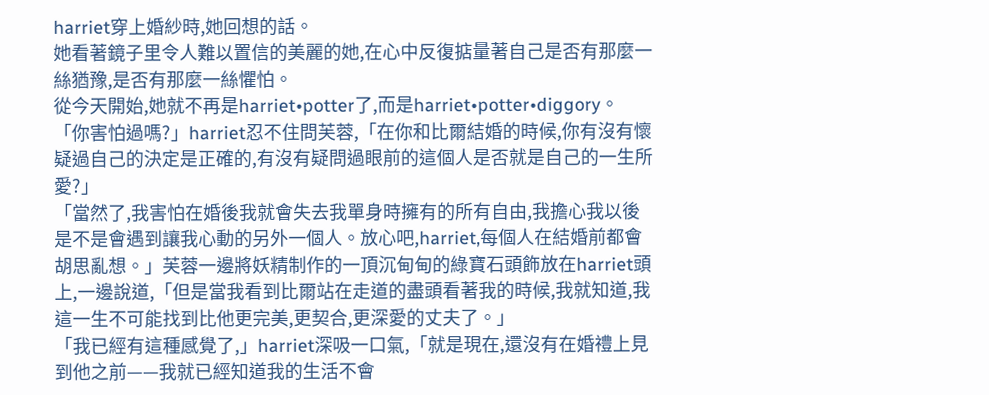harriet穿上婚紗時,她回想的話。
她看著鏡子里令人難以置信的美麗的她,在心中反復掂量著自己是否有那麼一絲猶豫,是否有那麼一絲懼怕。
從今天開始,她就不再是harriet•potter了,而是harriet•potter•diggory。
「你害怕過嗎?」harriet忍不住問芙蓉,「在你和比爾結婚的時候,你有沒有懷疑過自己的決定是正確的,有沒有疑問過眼前的這個人是否就是自己的一生所愛?」
「當然了,我害怕在婚後我就會失去我單身時擁有的所有自由,我擔心我以後是不是會遇到讓我心動的另外一個人。放心吧,harriet,每個人在結婚前都會胡思亂想。」芙蓉一邊將妖精制作的一頂沉甸甸的綠寶石頭飾放在harriet頭上,一邊說道,「但是當我看到比爾站在走道的盡頭看著我的時候,我就知道,我這一生不可能找到比他更完美,更契合,更深愛的丈夫了。」
「我已經有這種感覺了,」harriet深吸一口氣,「就是現在,還沒有在婚禮上見到他之前——我就已經知道我的生活不會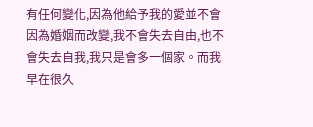有任何變化,因為他給予我的愛並不會因為婚姻而改變,我不會失去自由,也不會失去自我,我只是會多一個家。而我早在很久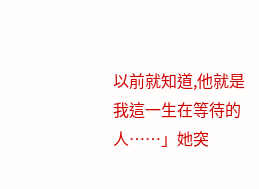以前就知道,他就是我這一生在等待的人……」她突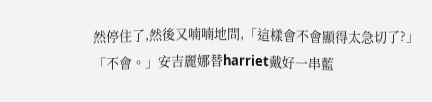然停住了,然後又喃喃地問,「這樣會不會顯得太急切了?」
「不會。」安吉麗娜替harriet戴好一串藍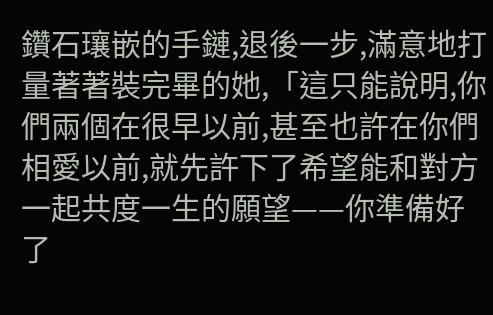鑽石瓖嵌的手鏈,退後一步,滿意地打量著著裝完畢的她,「這只能說明,你們兩個在很早以前,甚至也許在你們相愛以前,就先許下了希望能和對方一起共度一生的願望——你準備好了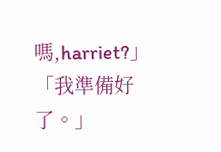嗎,harriet?」
「我準備好了。」